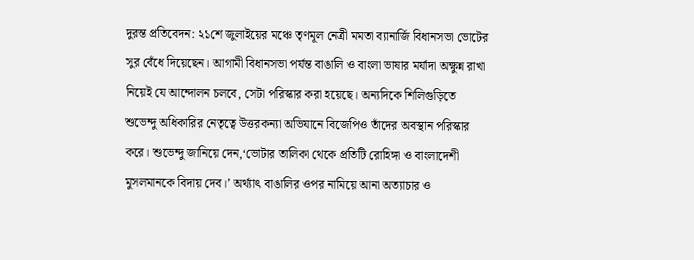দুরন্ত প্রতিবেদন: ২১শে জুলাইয়ের মঞ্চে তৃণমূল নেত্রী মমতা ব্যানার্জি বিধানসভা ভোটের সুর বেঁধে দিয়েছেন। আগামী বিধানসভা পর্যন্ত বাঙালি ও বাংলা ভাষার মর্যাদা অক্ষুন্ন রাখা নিয়েই যে আন্দোলন চলবে, সেটা পরিস্কার করা হয়েছে। অন্যদিকে শিলিগুড়িতে শুভেন্দু অধিকারির নেতৃত্বে উত্তরকন্যা অভিযানে বিজেপিও তাঁদের অবস্থান পরিস্কার করে। শুভেন্দু জানিয়ে দেন,‘ভোটার তালিকা থেকে প্রতিটি রোহিঙ্গা ও বাংলাদেশী মুসলমানকে বিদায় দেব।’ অর্থ্যাৎ বাঙালির ওপর নামিয়ে আনা অত্যাচার ও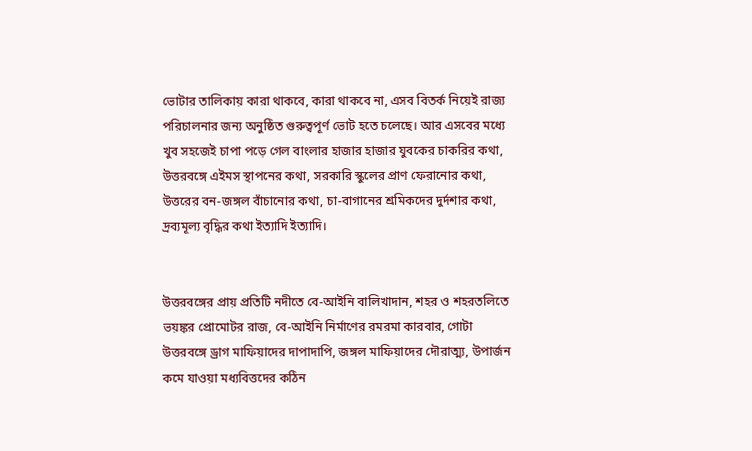ভোটার তালিকায় কারা থাকবে, কারা থাকবে না, এসব বিতর্ক নিয়েই রাজ্য পরিচালনার জন্য অনুষ্ঠিত গুরুত্বপূর্ণ ভোট হতে চলেছে। আর এসবের মধ্যে খুব সহজেই চাপা পড়ে গেল বাংলার হাজার হাজার যুবকের চাকরির কথা, উত্তরবঙ্গে এইমস স্থাপনের কথা, সরকারি স্কুলের প্রাণ ফেরানোর কথা, উত্তরের বন-জঙ্গল বাঁচানোর কথা, চা-বাগানের শ্রমিকদের দুর্দশার কথা, দ্রব্যমূল্য বৃদ্ধির কথা ইত্যাদি ইত্যাদি।


উত্তরবঙ্গের প্রায় প্রতিটি নদীতে বে-আইনি বালিখাদান, শহর ও শহরতলিতে ভয়ঙ্কর প্রোমোটর রাজ, বে-আইনি নির্মাণের রমরমা কারবার, গোটা উত্তরবঙ্গে ড্রাগ মাফিয়াদের দাপাদাপি, জঙ্গল মাফিয়াদের দৌরাত্ম্য, উপার্জন কমে যাওয়া মধ্যবিত্তদের কঠিন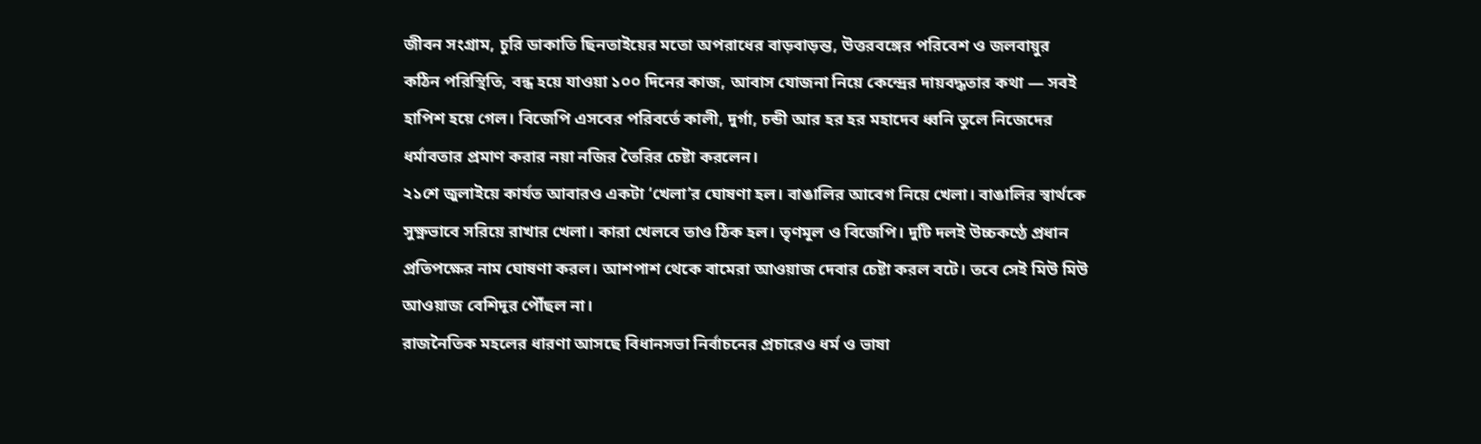জীবন সংগ্রাম, চুরি ডাকাতি ছিনতাইয়ের মতো অপরাধের বাড়বাড়ন্ত, উত্তরবঙ্গের পরিবেশ ও জলবায়ুর কঠিন পরিস্থিতি, বন্ধ হয়ে যাওয়া ১০০ দিনের কাজ, আবাস যোজনা নিয়ে কেন্দ্রের দায়বদ্ধতার কথা — সবই হাপিশ হয়ে গেল। বিজেপি এসবের পরিবর্তে কালী, দুর্গা, চন্ডী আর হর হর মহাদেব ধ্বনি তুলে নিজেদের ধর্মাবতার প্রমাণ করার নয়া নজির তৈরির চেষ্টা করলেন।
২১শে জুলাইয়ে কার্যত আবারও একটা ‘খেলা’র ঘোষণা হল। বাঙালির আবেগ নিয়ে খেলা। বাঙালির স্বার্থকে সুক্ষ্ণভাবে সরিয়ে রাখার খেলা। কারা খেলবে তাও ঠিক হল। তৃণমূল ও বিজেপি। দুটি দলই উচ্চকণ্ঠে প্রধান প্রতিপক্ষের নাম ঘোষণা করল। আশপাশ থেকে বামেরা আওয়াজ দেবার চেষ্টা করল বটে। তবে সেই মিউ মিউ আওয়াজ বেশিদূর পৌঁছল না।
রাজনৈতিক মহলের ধারণা আসছে বিধানসভা নির্বাচনের প্রচারেও ধর্ম ও ভাষা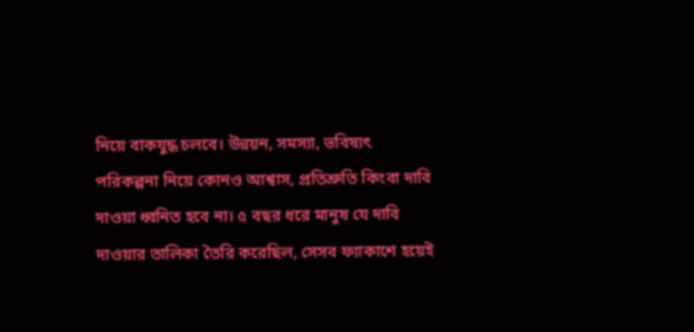নিয়ে বাকযুদ্ধ চলবে। উন্নয়ন, সমস্যা, ভবিষ্যৎ পরিকল্পনা নিয়ে কোনও আশ্বাস, প্রতিশ্রুতি কিংবা দাবি দাওয়া ধ্বনিত হবে না। ৫ বছর ধরে মানুষ যে দাবি দাওয়ার তালিকা তৈরি করেছিল, সেসব ফ্যাকাশে হয়েই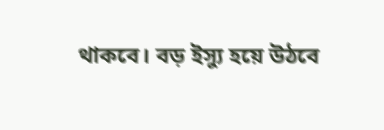থাকবে। বড় ইস্যু হয়ে উঠবে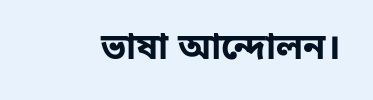ভাষা আন্দোলন।